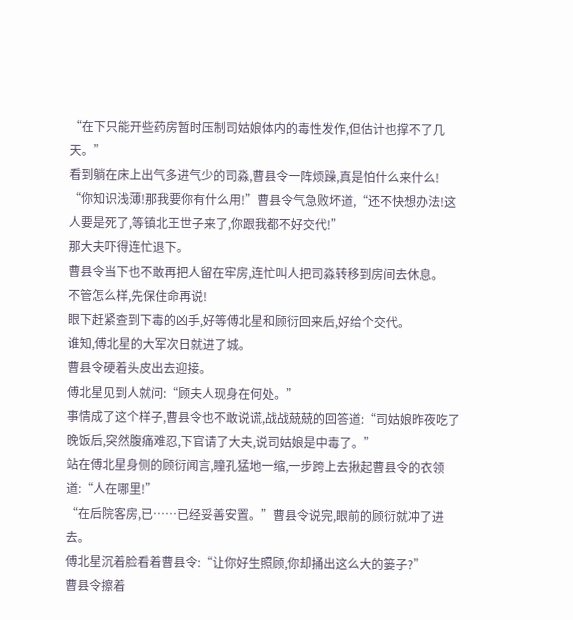“在下只能开些药房暂时压制司姑娘体内的毒性发作,但估计也撑不了几天。”
看到躺在床上出气多进气少的司淼,曹县令一阵烦躁,真是怕什么来什么!
“你知识浅薄!那我要你有什么用!”曹县令气急败坏道,“还不快想办法!这人要是死了,等镇北王世子来了,你跟我都不好交代!”
那大夫吓得连忙退下。
曹县令当下也不敢再把人留在牢房,连忙叫人把司淼转移到房间去休息。
不管怎么样,先保住命再说!
眼下赶紧查到下毒的凶手,好等傅北星和顾衍回来后,好给个交代。
谁知,傅北星的大军次日就进了城。
曹县令硬着头皮出去迎接。
傅北星见到人就问:“顾夫人现身在何处。”
事情成了这个样子,曹县令也不敢说谎,战战兢兢的回答道:“司姑娘昨夜吃了晚饭后,突然腹痛难忍,下官请了大夫,说司姑娘是中毒了。”
站在傅北星身侧的顾衍闻言,瞳孔猛地一缩,一步跨上去揪起曹县令的衣领道:“人在哪里!”
“在后院客房,已……已经妥善安置。”曹县令说完,眼前的顾衍就冲了进去。
傅北星沉着脸看着曹县令:“让你好生照顾,你却捅出这么大的篓子?”
曹县令擦着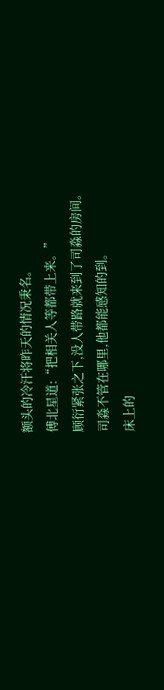额头的冷汗将昨天的情况秉名。
傅北星道:“把相关人等都带上来。”
顾衍紧张之下,没人带路就来到了司淼的房间。
司淼不管在哪里,他都能感知的到。
床上的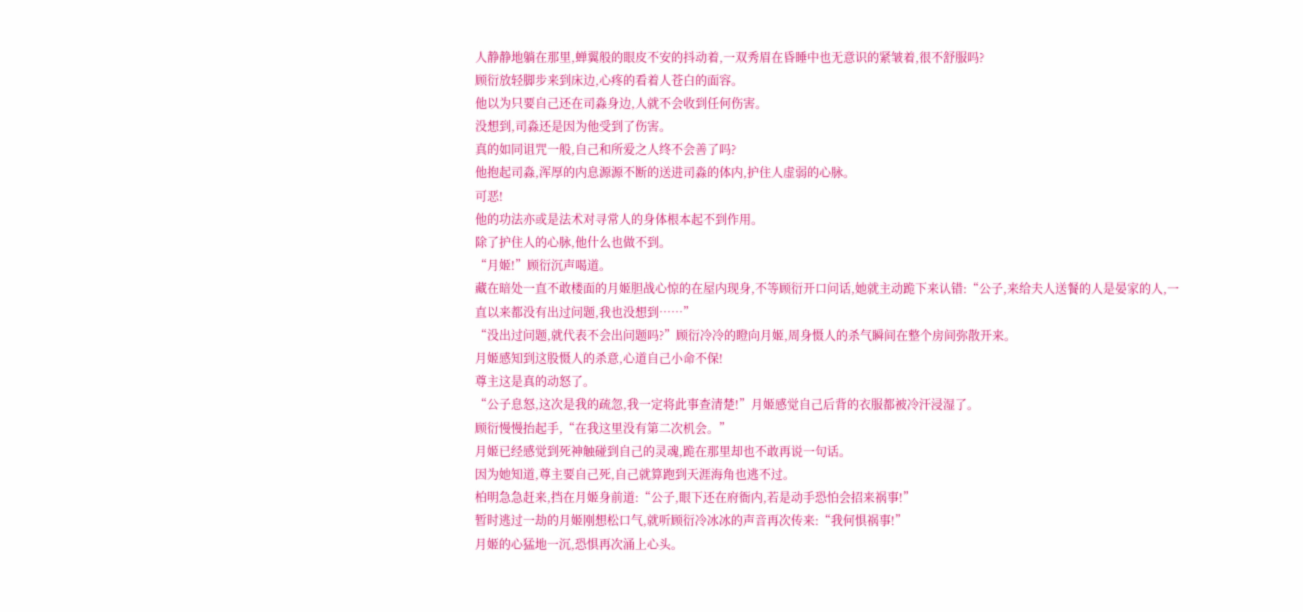人静静地躺在那里,蝉翼般的眼皮不安的抖动着,一双秀眉在昏睡中也无意识的紧皱着,很不舒服吗?
顾衍放轻脚步来到床边,心疼的看着人苍白的面容。
他以为只要自己还在司淼身边,人就不会收到任何伤害。
没想到,司淼还是因为他受到了伤害。
真的如同诅咒一般,自己和所爱之人终不会善了吗?
他抱起司淼,浑厚的内息源源不断的送进司淼的体内,护住人虚弱的心脉。
可恶!
他的功法亦或是法术对寻常人的身体根本起不到作用。
除了护住人的心脉,他什么也做不到。
“月姬!”顾衍沉声喝道。
藏在暗处一直不敢楼面的月姬胆战心惊的在屋内现身,不等顾衍开口问话,她就主动跪下来认错:“公子,来给夫人送餐的人是晏家的人,一直以来都没有出过问题,我也没想到……”
“没出过问题,就代表不会出问题吗?”顾衍冷冷的瞪向月姬,周身慑人的杀气瞬间在整个房间弥散开来。
月姬感知到这股慑人的杀意,心道自己小命不保!
尊主这是真的动怒了。
“公子息怒,这次是我的疏忽,我一定将此事查清楚!”月姬感觉自己后背的衣服都被冷汗浸湿了。
顾衍慢慢抬起手,“在我这里没有第二次机会。”
月姬已经感觉到死神触碰到自己的灵魂,跪在那里却也不敢再说一句话。
因为她知道,尊主要自己死,自己就算跑到天涯海角也逃不过。
柏明急急赶来,挡在月姬身前道:“公子,眼下还在府衙内,若是动手恐怕会招来祸事!”
暂时逃过一劫的月姬刚想松口气,就听顾衍冷冰冰的声音再次传来:“我何惧祸事!”
月姬的心猛地一沉,恐惧再次涌上心头。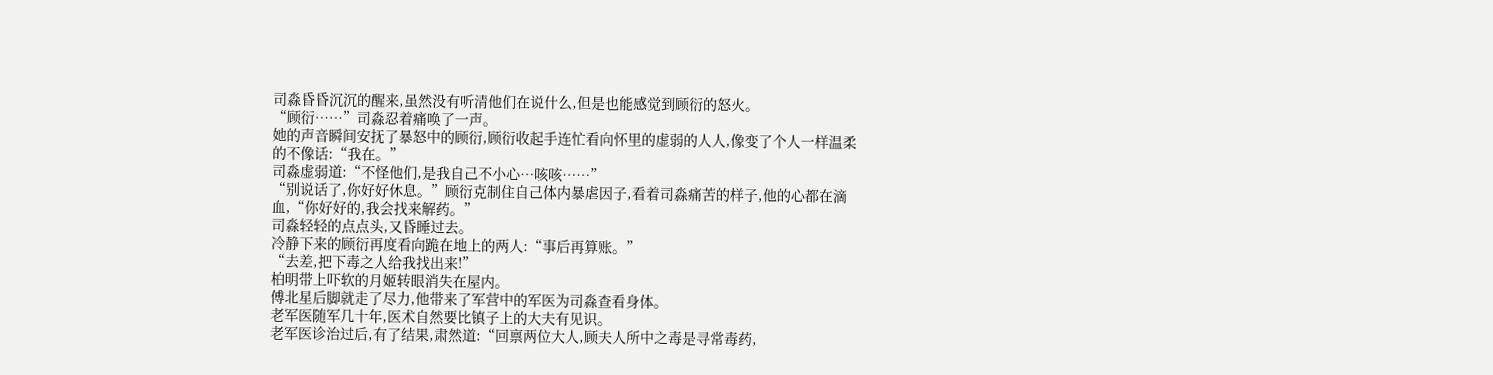司淼昏昏沉沉的醒来,虽然没有听清他们在说什么,但是也能感觉到顾衍的怒火。
“顾衍……”司淼忍着痛唤了一声。
她的声音瞬间安抚了暴怒中的顾衍,顾衍收起手连忙看向怀里的虚弱的人人,像变了个人一样温柔的不像话:“我在。”
司淼虚弱道:“不怪他们,是我自己不小心…咳咳……”
“别说话了,你好好休息。”顾衍克制住自己体内暴虐因子,看着司淼痛苦的样子,他的心都在滴血,“你好好的,我会找来解药。”
司淼轻轻的点点头,又昏睡过去。
冷静下来的顾衍再度看向跪在地上的两人:“事后再算账。”
“去差,把下毒之人给我找出来!”
柏明带上吓软的月姬转眼消失在屋内。
傅北星后脚就走了尽力,他带来了军营中的军医为司淼查看身体。
老军医随军几十年,医术自然要比镇子上的大夫有见识。
老军医诊治过后,有了结果,肃然道:“回禀两位大人,顾夫人所中之毒是寻常毒药,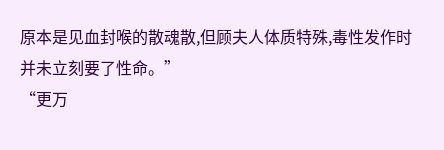原本是见血封喉的散魂散,但顾夫人体质特殊,毒性发作时并未立刻要了性命。”
“更万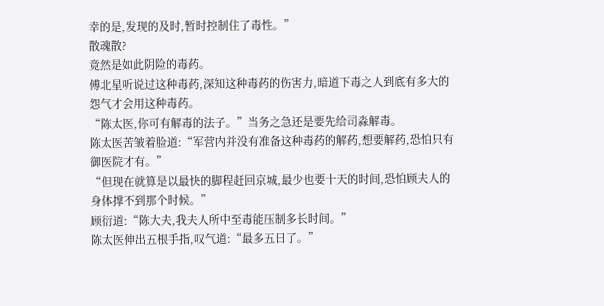幸的是,发现的及时,暂时控制住了毒性。”
散魂散?
竟然是如此阴险的毒药。
傅北星听说过这种毒药,深知这种毒药的伤害力,暗道下毒之人到底有多大的怨气才会用这种毒药。
“陈太医,你可有解毒的法子。”当务之急还是要先给司淼解毒。
陈太医苦皱着脸道:“军营内并没有准备这种毒药的解药,想要解药,恐怕只有御医院才有。”
“但现在就算是以最快的脚程赶回京城,最少也要十天的时间,恐怕顾夫人的身体撑不到那个时候。”
顾衍道:“陈大夫,我夫人所中至毒能压制多长时间。”
陈太医伸出五根手指,叹气道:“最多五日了。”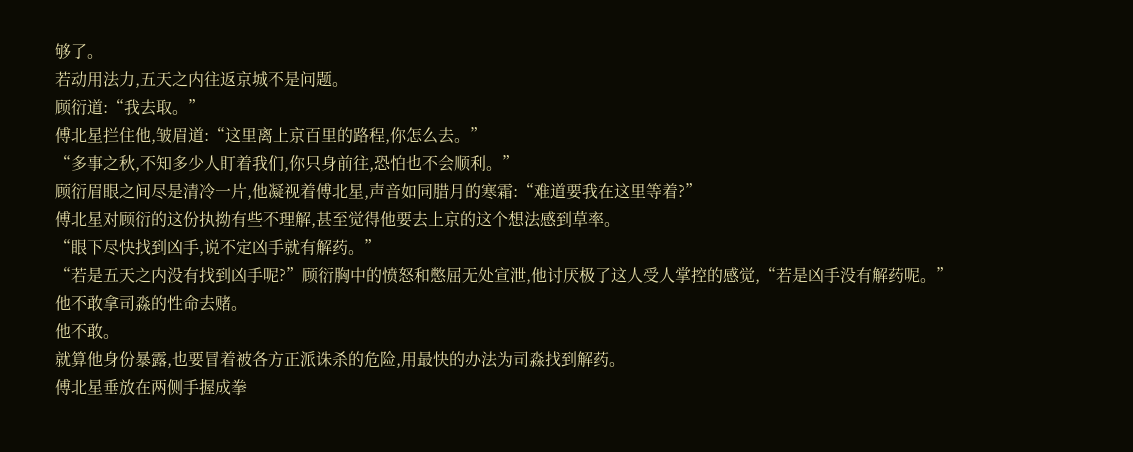够了。
若动用法力,五天之内往返京城不是问题。
顾衍道:“我去取。”
傅北星拦住他,皱眉道:“这里离上京百里的路程,你怎么去。”
“多事之秋,不知多少人盯着我们,你只身前往,恐怕也不会顺利。”
顾衍眉眼之间尽是清冷一片,他凝视着傅北星,声音如同腊月的寒霜:“难道要我在这里等着?”
傅北星对顾衍的这份执拗有些不理解,甚至觉得他要去上京的这个想法感到草率。
“眼下尽快找到凶手,说不定凶手就有解药。”
“若是五天之内没有找到凶手呢?”顾衍胸中的愤怒和憋屈无处宣泄,他讨厌极了这人受人掌控的感觉,“若是凶手没有解药呢。”
他不敢拿司淼的性命去赌。
他不敢。
就算他身份暴露,也要冒着被各方正派诛杀的危险,用最快的办法为司淼找到解药。
傅北星垂放在两侧手握成拳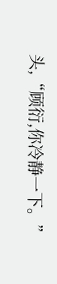头,“顾衍,你冷静一下。”